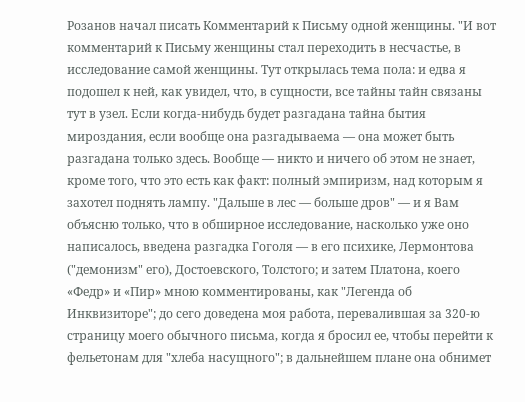Розанов начал писать Комментарий к Письму одной женщины. "И вот комментарий к Письму женщины стал переходить в несчастье, в исследование самой женщины. Тут открылась тема пола: и едва я подошел к ней, как увидел, что, в сущности, все тайны тайн связаны тут в узел. Если когда-нибудь будет разгадана тайна бытия мироздания, если вообще она разгадываема — она может быть разгадана только здесь. Вообще — никто и ничего об этом не знает, кроме того, что это есть как факт: полный эмпиризм, над которым я захотел поднять лампу. "Дальше в лес — больше дров" — и я Вам объясню только, что в обширное исследование, насколько уже оно написалось, введена разгадка Гоголя — в его психике, Лермонтова ("демонизм" его), Достоевского, Толстого; и затем Платона, коего «Федр» и «Пир» мною комментированы, как "Легенда об Инквизиторе"; до сего доведена моя работа, перевалившая за 320-ю страницу моего обычного письма, когда я бросил ее, чтобы перейти к фельетонам для "хлеба насущного"; в дальнейшем плане она обнимет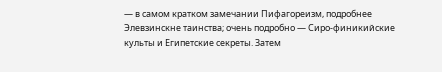— в самом кратком замечании Пифагореизм, подробнее Элевзинскне таинства; очень подробно — Сиро-финикийские культы и Египетские секреты. Затем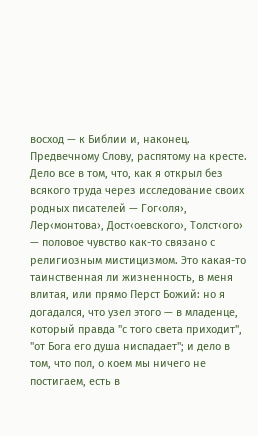восход — к Библии и, наконец. Предвечному Слову, распятому на кресте. Дело все в том, что, как я открыл без всякого труда через исследование своих родных писателей — Гог‹оля›, Лер‹монтова›, Дост‹оевского›, Толст‹ого› — половое чувство как-то связано с религиозным мистицизмом. Это какая-то таинственная ли жизненность, в меня влитая, или прямо Перст Божий: но я догадался, что узел этого — в младенце, который правда "с того света приходит", "от Бога его душа ниспадает"; и дело в том, что пол, о коем мы ничего не постигаем, есть в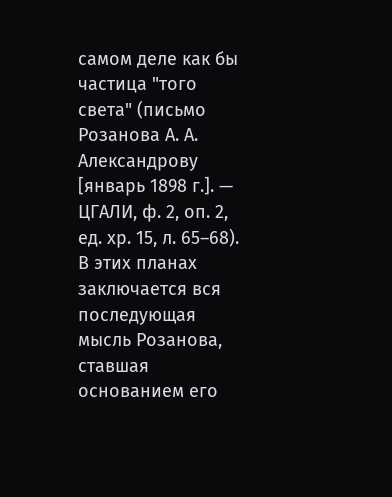самом деле как бы частица "того света" (письмо Розанова А. А. Александрову [январь 1898 г.]. — ЦГАЛИ, ф. 2, оп. 2, ед. хр. 15, л. 65–68).
В этих планах заключается вся последующая мысль Розанова, ставшая основанием его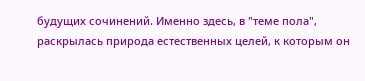будущих сочинений. Именно здесь, в "теме пола", раскрылась природа естественных целей, к которым он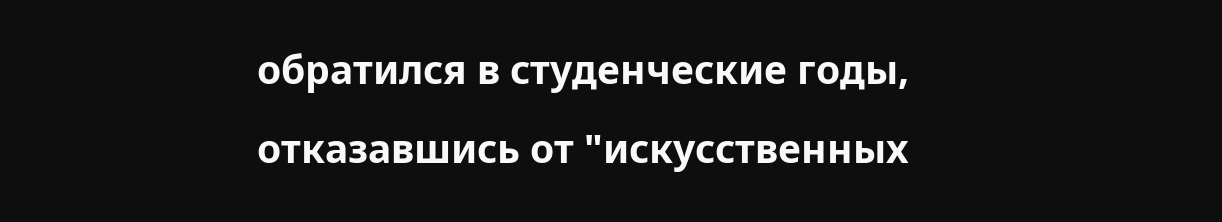обратился в студенческие годы, отказавшись от "искусственных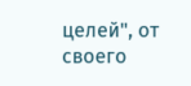целей", от своего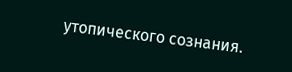утопического сознания.